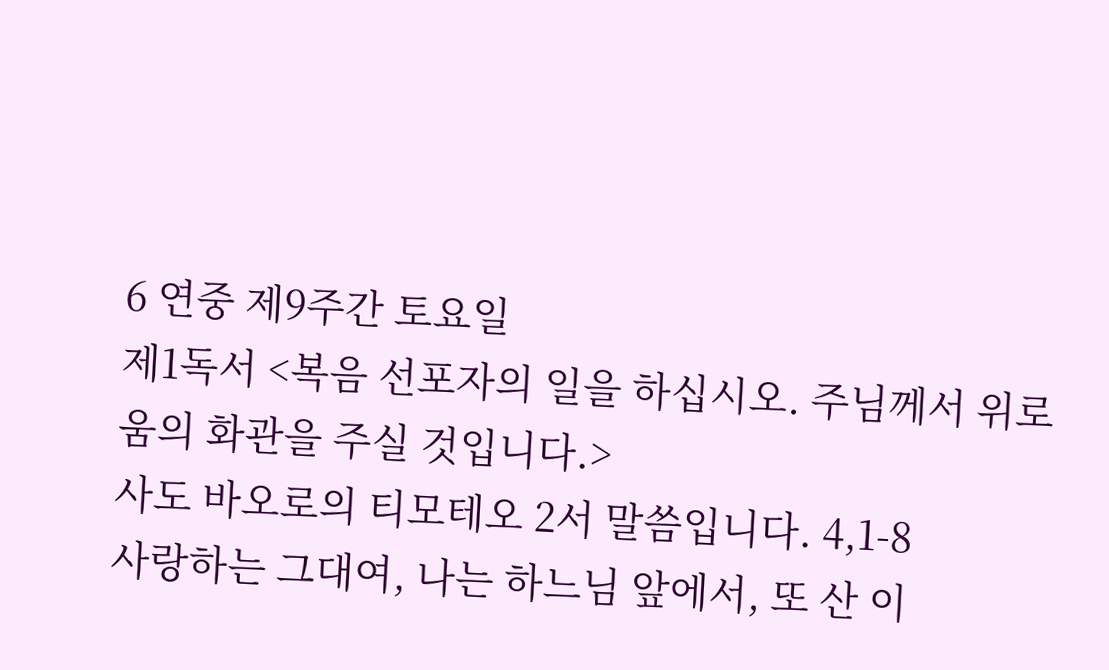6 연중 제9주간 토요일
제1독서 <복음 선포자의 일을 하십시오. 주님께서 위로움의 화관을 주실 것입니다.>
사도 바오로의 티모테오 2서 말씀입니다. 4,1-8
사랑하는 그대여, 나는 하느님 앞에서, 또 산 이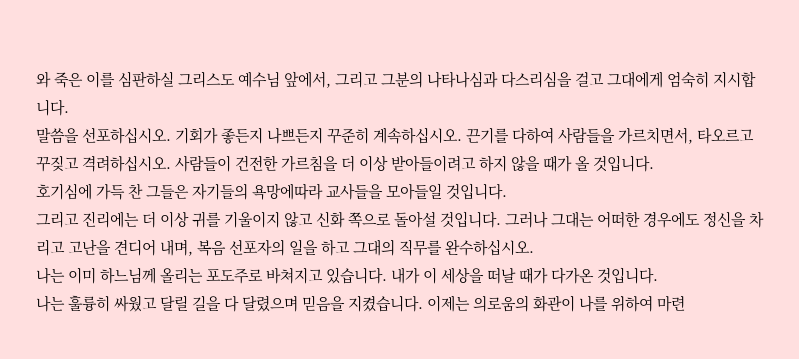와 죽은 이를 심판하실 그리스도 예수님 앞에서, 그리고 그분의 나타나심과 다스리심을 걸고 그대에게 엄숙히 지시합니다.
말씀을 선포하십시오. 기회가 좋든지 나쁘든지 꾸준히 계속하십시오. 끈기를 다하여 사람들을 가르치면서, 타오르고 꾸짖고 격려하십시오. 사람들이 건전한 가르침을 더 이상 받아들이려고 하지 않을 때가 올 것입니다.
호기심에 가득 찬 그들은 자기들의 욕망에따라 교사들을 모아들일 것입니다.
그리고 진리에는 더 이상 귀를 기울이지 않고 신화 쪽으로 돌아설 것입니다. 그러나 그대는 어떠한 경우에도 정신을 차리고 고난을 견디어 내며, 복음 선포자의 일을 하고 그대의 직무를 완수하십시오.
나는 이미 하느님께 올리는 포도주로 바쳐지고 있습니다. 내가 이 세상을 떠날 때가 다가온 것입니다.
나는 훌륭히 싸웠고 달릴 길을 다 달렸으며 믿음을 지켰습니다. 이제는 의로움의 화관이 나를 위하여 마련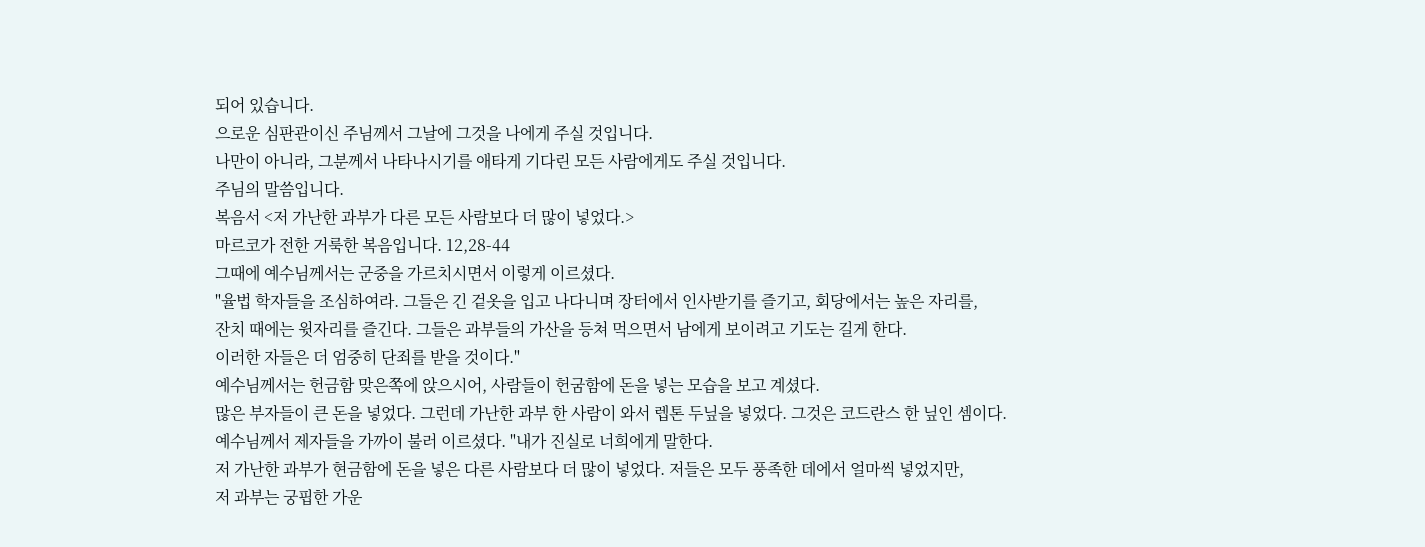되어 있습니다.
으로운 심판관이신 주님께서 그날에 그것을 나에게 주실 것입니다.
나만이 아니라, 그분께서 나타나시기를 애타게 기다린 모든 사람에게도 주실 것입니다.
주님의 말씀입니다.
복음서 <저 가난한 과부가 다른 모든 사람보다 더 많이 넣었다.>
마르코가 전한 거룩한 복음입니다. 12,28-44
그때에 예수님께서는 군중을 가르치시면서 이렇게 이르셨다.
"율법 학자들을 조심하여라. 그들은 긴 겉옷을 입고 나다니며 장터에서 인사받기를 즐기고, 회당에서는 높은 자리를,
잔치 때에는 윗자리를 즐긴다. 그들은 과부들의 가산을 등쳐 먹으면서 남에게 보이려고 기도는 길게 한다.
이러한 자들은 더 엄중히 단죄를 받을 것이다."
예수님께서는 헌금함 맞은쪽에 앉으시어, 사람들이 헌굼함에 돈을 넣는 모습을 보고 계셨다.
많은 부자들이 큰 돈을 넣었다. 그런데 가난한 과부 한 사람이 와서 렙톤 두닢을 넣었다. 그것은 코드란스 한 닢인 셈이다.
예수님께서 제자들을 가까이 불러 이르셨다. "내가 진실로 너희에게 말한다.
저 가난한 과부가 현금함에 돈을 넣은 다른 사람보다 더 많이 넣었다. 저들은 모두 풍족한 데에서 얼마씩 넣었지만,
저 과부는 궁핍한 가운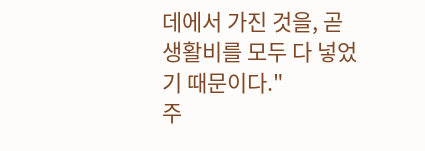데에서 가진 것을, 곧 생활비를 모두 다 넣었기 때문이다."
주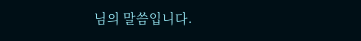님의 말씀입니다.